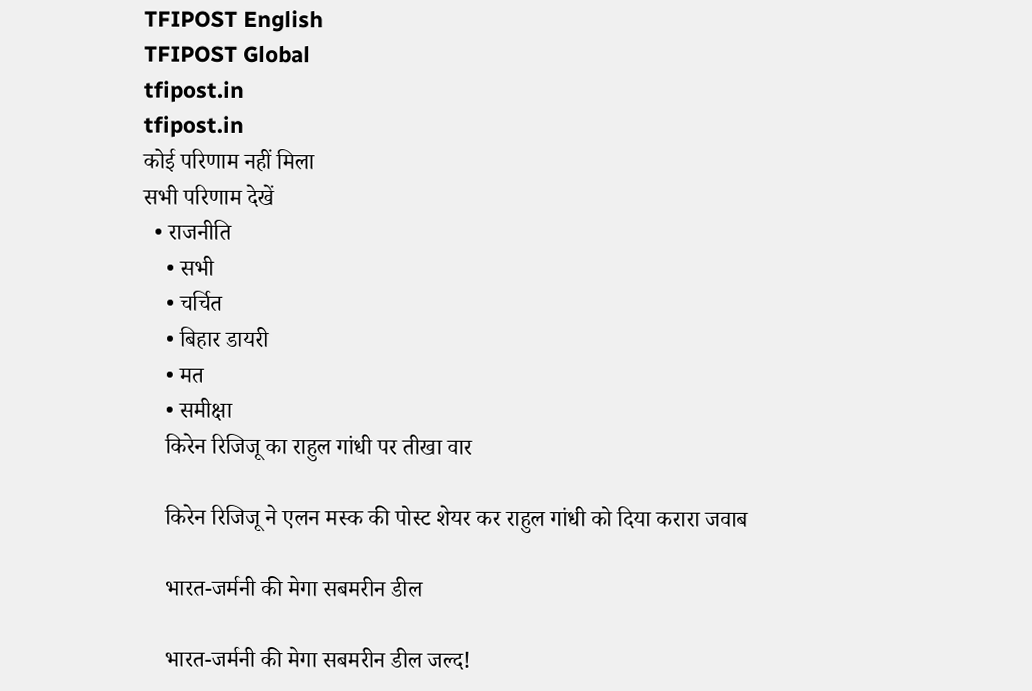TFIPOST English
TFIPOST Global
tfipost.in
tfipost.in
कोई परिणाम नहीं मिला
सभी परिणाम देखें
  • राजनीति
    • सभी
    • चर्चित
    • बिहार डायरी
    • मत
    • समीक्षा
    किरेन रिजिजू का राहुल गांधी पर तीखा वार

    किरेन रिजिजू ने एलन मस्क की पोस्ट शेयर कर राहुल गांधी को दिया करारा जवाब

    भारत-जर्मनी की मेगा सबमरीन डील

    भारत-जर्मनी की मेगा सबमरीन डील जल्द!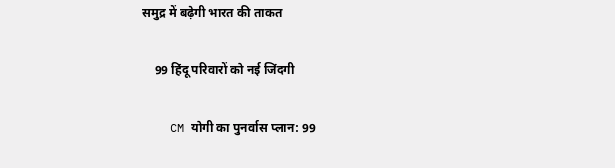समुद्र में बढ़ेगी भारत की ताकत

    99 हिंदू परिवारों को नई जिंदगी

    CM योगी का पुनर्वास प्लान: 99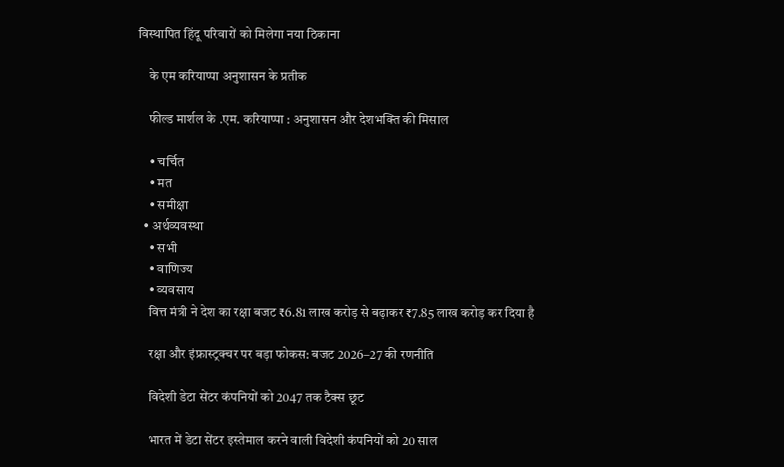विस्थापित हिंदू परिवारों को मिलेगा नया ठिकाना

    के एम करियाप्पा अनुशासन के प्रतीक

    फील्ड मार्शल के .एम. करियाप्पा : अनुशासन और देशभक्ति की मिसाल

    • चर्चित
    • मत
    • समीक्षा
  • अर्थव्यवस्था
    • सभी
    • वाणिज्य
    • व्यवसाय
    वित्त मंत्री ने देश का रक्षा बजट ₹6.81 लाख करोड़ से बढ़ाकर ₹7.85 लाख करोड़ कर दिया है

    रक्षा और इंफ्रास्ट्रक्चर पर बड़ा फोकस: बजट 2026–27 की रणनीति

    विदेशी डेटा सेंटर कंपनियों को 2047 तक टैक्स छूट

    भारत में डेटा सेंटर इस्तेमाल करने वाली विदेशी कंपनियों को 20 साल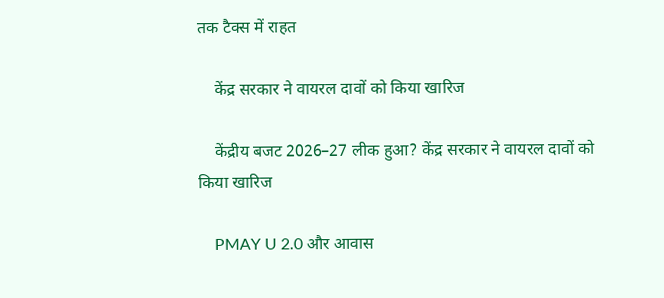तक टैक्स में राहत

    केंद्र सरकार ने वायरल दावों को किया खारिज

    केंद्रीय बजट 2026–27 लीक हुआ? केंद्र सरकार ने वायरल दावों को किया खारिज

    PMAY U 2.0 और आवास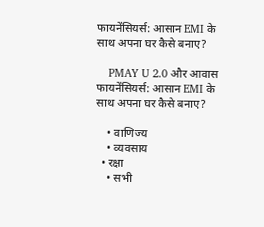फायनेंसियर्स: आसान EMI के साथ अपना घर कैसे बनाए?

    PMAY U 2.0 और आवास फायनेंसियर्स: आसान EMI के साथ अपना घर कैसे बनाए?

    • वाणिज्य
    • व्यवसाय
  • रक्षा
    • सभी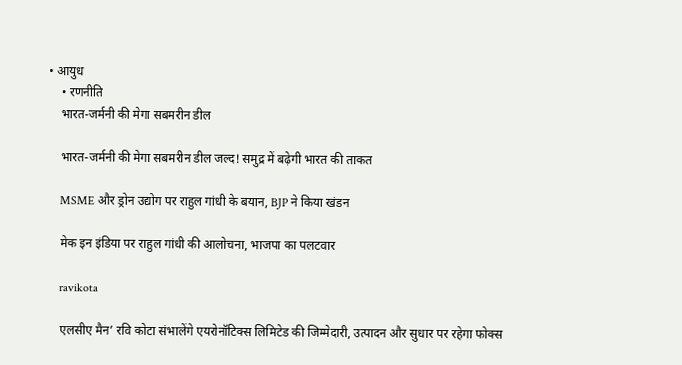• आयुध
    • रणनीति
    भारत-जर्मनी की मेगा सबमरीन डील

    भारत-जर्मनी की मेगा सबमरीन डील जल्द! समुद्र में बढ़ेगी भारत की ताकत

    MSME और ड्रोन उद्योग पर राहुल गांधी के बयान, BJP ने किया खंडन

    मेक इन इंडिया पर राहुल गांधी की आलोचना, भाजपा का पलटवार

    ravikota

    एलसीए मैन’ रवि कोटा संभालेंगे एयरोनॉटिक्स लिमिटेड की जिम्मेदारी, उत्पादन और सुधार पर रहेगा फोक्स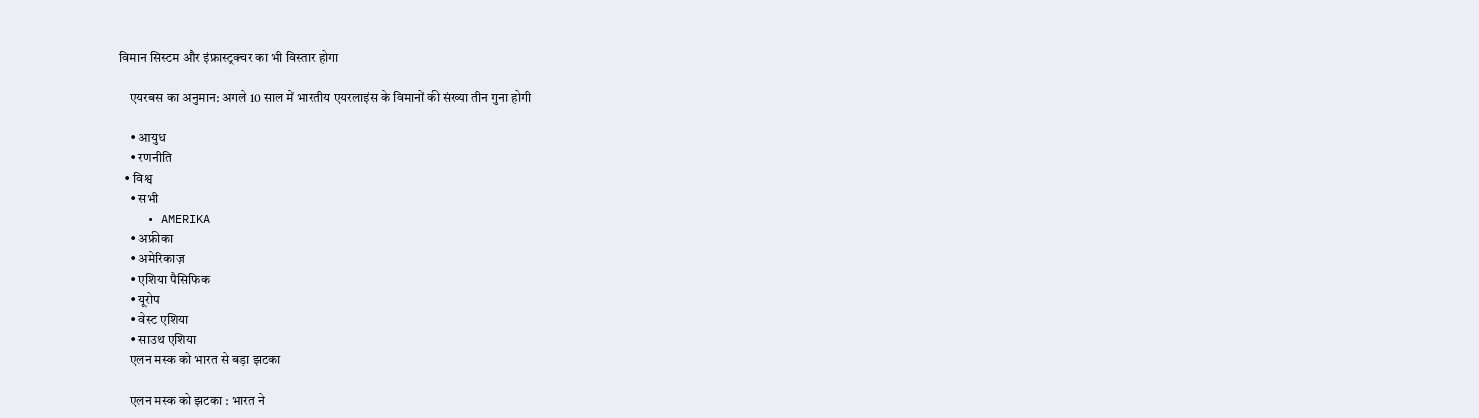विमान सिस्टम और इंफ्रास्ट्रक्चर का भी विस्तार होगा

    एयरबस का अनुमान: अगले 10 साल में भारतीय एयरलाइंस के विमानों की संख्या तीन गुना होगी

    • आयुध
    • रणनीति
  • विश्व
    • सभी
    • AMERIKA
    • अफ्रीका
    • अमेरिकाज़
    • एशिया पैसिफिक
    • यूरोप
    • वेस्ट एशिया
    • साउथ एशिया
    एलन मस्क को भारत से बड़ा झटका

    एलन मस्क को झटका : भारत ने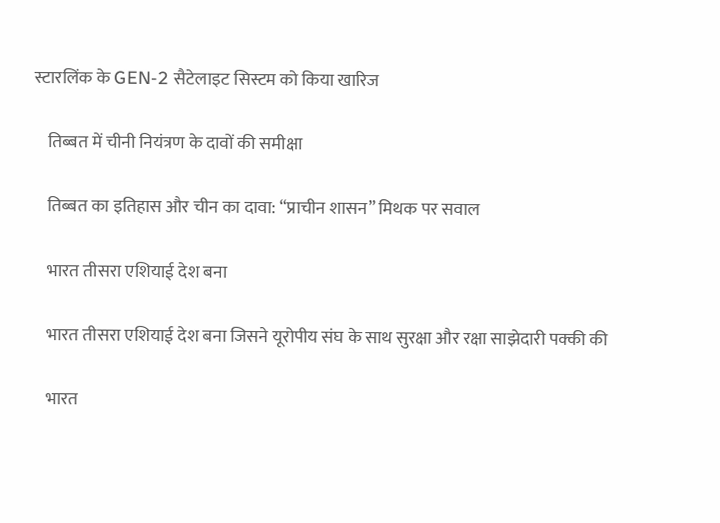स्टारलिंक के GEN-2 सैटेलाइट सिस्टम को किया खारिज

    तिब्बत में चीनी नियंत्रण के दावों की समीक्षा

    तिब्बत का इतिहास और चीन का दावा: “प्राचीन शासन” मिथक पर सवाल

    भारत तीसरा एशियाई देश बना

    भारत तीसरा एशियाई देश बना जिसने यूरोपीय संघ के साथ सुरक्षा और रक्षा साझेदारी पक्की की

    भारत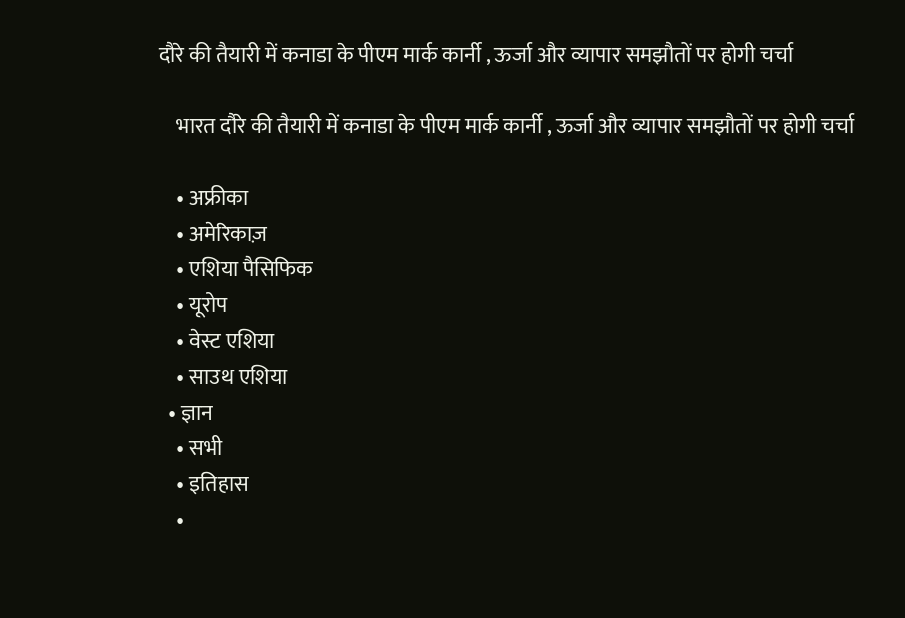दौरे की तैयारी में कनाडा के पीएम मार्क कार्नी , ऊर्जा और व्यापार समझौतों पर होगी चर्चा

    भारत दौरे की तैयारी में कनाडा के पीएम मार्क कार्नी , ऊर्जा और व्यापार समझौतों पर होगी चर्चा

    • अफ्रीका
    • अमेरिकाज़
    • एशिया पैसिफिक
    • यूरोप
    • वेस्ट एशिया
    • साउथ एशिया
  • ज्ञान
    • सभी
    • इतिहास
    •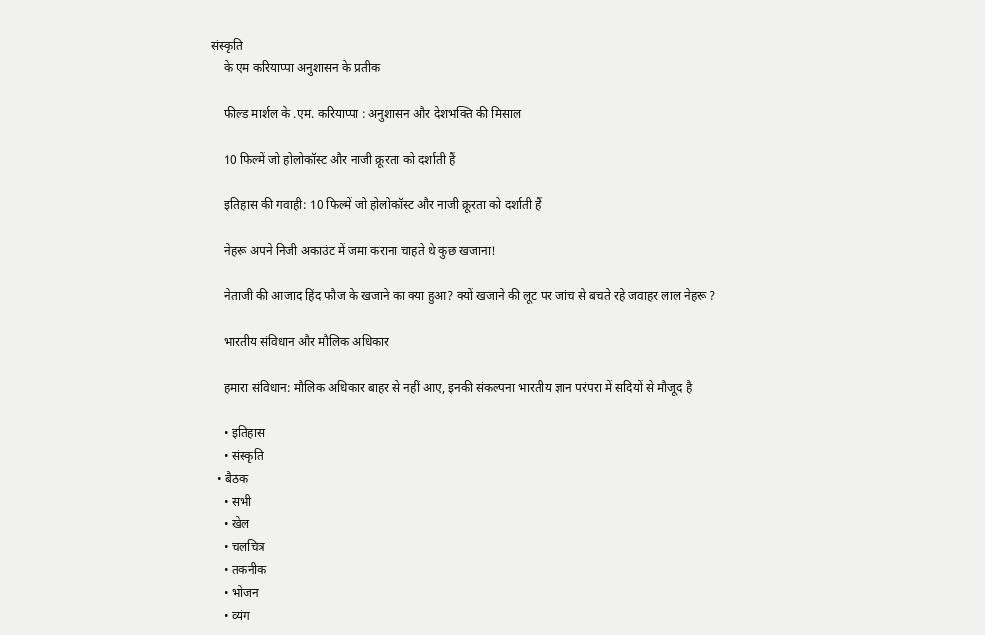संस्कृति
    के एम करियाप्पा अनुशासन के प्रतीक

    फील्ड मार्शल के .एम. करियाप्पा : अनुशासन और देशभक्ति की मिसाल

    10 फिल्में जो होलोकॉस्ट और नाजी क्रूरता को दर्शाती हैं

    इतिहास की गवाही: 10 फिल्में जो होलोकॉस्ट और नाजी क्रूरता को दर्शाती हैं

    नेहरू अपने निजी अकाउंट में जमा कराना चाहते थे कुछ खजाना!

    नेताजी की आजाद हिंद फौज के खजाने का क्या हुआ? क्यों खजाने की लूट पर जांच से बचते रहे जवाहर लाल नेहरू ?

    भारतीय संविधान और मौलिक अधिकार

    हमारा संविधान: मौलिक अधिकार बाहर से नहीं आए, इनकी संकल्पना भारतीय ज्ञान परंपरा में सदियों से मौजूद है

    • इतिहास
    • संस्कृति
  • बैठक
    • सभी
    • खेल
    • चलचित्र
    • तकनीक
    • भोजन
    • व्यंग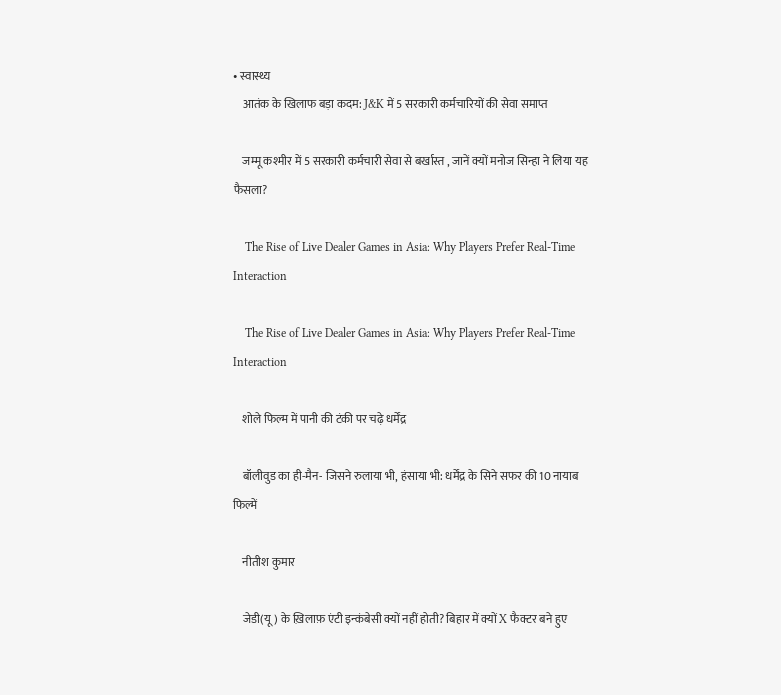• स्वास्थ्य
    आतंक के खिलाफ बड़ा कदम: J&K में 5 सरकारी कर्मचारियों की सेवा समाप्त

    जम्मू कश्मीर में 5 सरकारी कर्मचारी सेवा से बर्खास्त , जानें क्यों मनोज सिन्हा ने लिया यह फैसला?

    The Rise of Live Dealer Games in Asia: Why Players Prefer Real-Time Interaction

    The Rise of Live Dealer Games in Asia: Why Players Prefer Real-Time Interaction

    शोले फिल्म में पानी की टंकी पर चढ़े धर्मेंद्र

    बॉलीवुड का ही-मैन- जिसने रुलाया भी, हंसाया भी: धर्मेंद्र के सिने सफर की 10 नायाब फिल्में

    नीतीश कुमार

    जेडी(यू) के ख़िलाफ़ एंटी इन्कंबेसी क्यों नहीं होती? बिहार में क्यों X फैक्टर बने हुए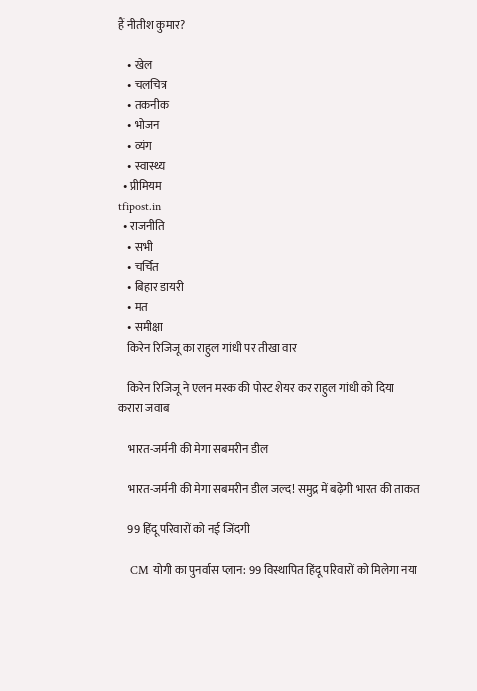हैं नीतीश कुमार?

    • खेल
    • चलचित्र
    • तकनीक
    • भोजन
    • व्यंग
    • स्वास्थ्य
  • प्रीमियम
tfipost.in
  • राजनीति
    • सभी
    • चर्चित
    • बिहार डायरी
    • मत
    • समीक्षा
    किरेन रिजिजू का राहुल गांधी पर तीखा वार

    किरेन रिजिजू ने एलन मस्क की पोस्ट शेयर कर राहुल गांधी को दिया करारा जवाब

    भारत-जर्मनी की मेगा सबमरीन डील

    भारत-जर्मनी की मेगा सबमरीन डील जल्द! समुद्र में बढ़ेगी भारत की ताकत

    99 हिंदू परिवारों को नई जिंदगी

    CM योगी का पुनर्वास प्लान: 99 विस्थापित हिंदू परिवारों को मिलेगा नया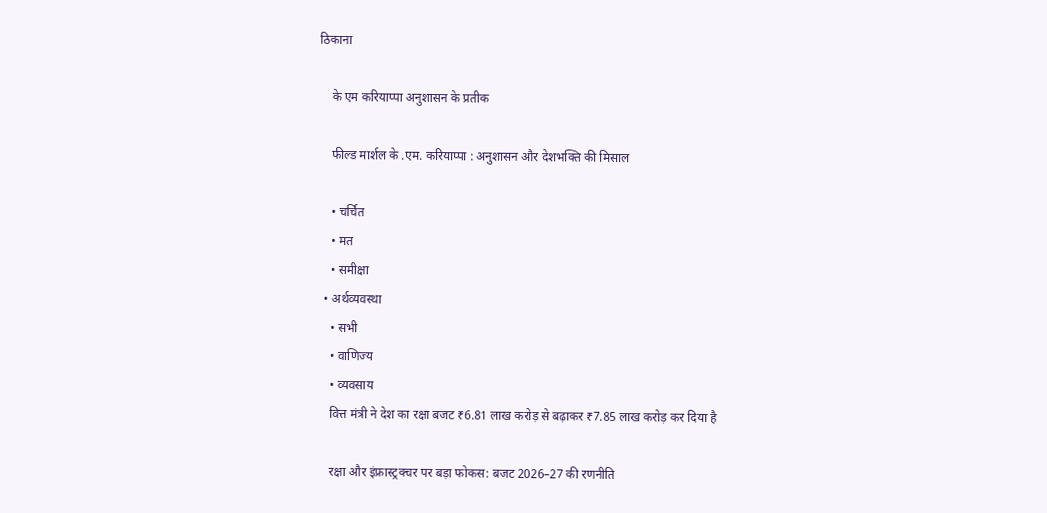ठिकाना

    के एम करियाप्पा अनुशासन के प्रतीक

    फील्ड मार्शल के .एम. करियाप्पा : अनुशासन और देशभक्ति की मिसाल

    • चर्चित
    • मत
    • समीक्षा
  • अर्थव्यवस्था
    • सभी
    • वाणिज्य
    • व्यवसाय
    वित्त मंत्री ने देश का रक्षा बजट ₹6.81 लाख करोड़ से बढ़ाकर ₹7.85 लाख करोड़ कर दिया है

    रक्षा और इंफ्रास्ट्रक्चर पर बड़ा फोकस: बजट 2026–27 की रणनीति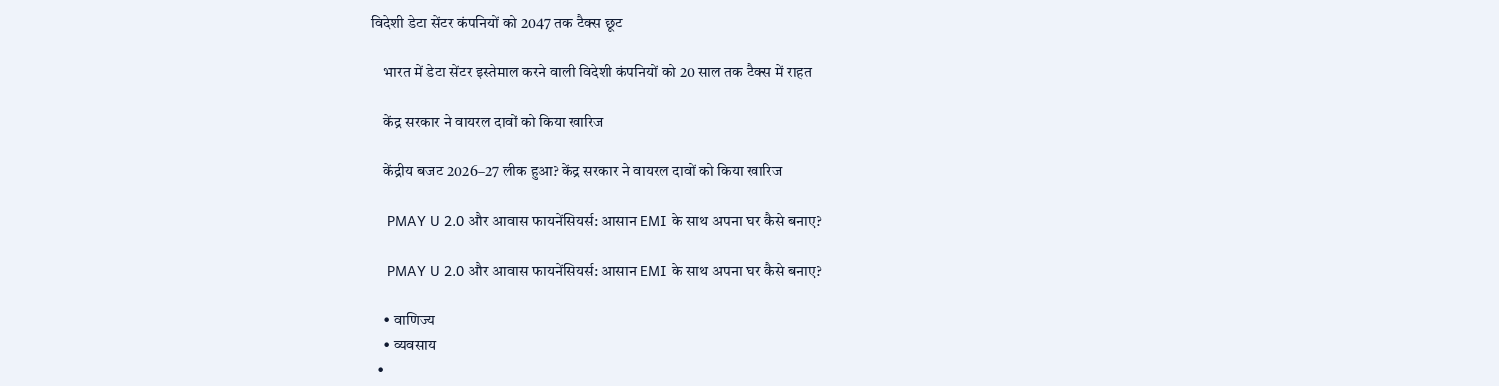विदेशी डेटा सेंटर कंपनियों को 2047 तक टैक्स छूट

    भारत में डेटा सेंटर इस्तेमाल करने वाली विदेशी कंपनियों को 20 साल तक टैक्स में राहत

    केंद्र सरकार ने वायरल दावों को किया खारिज

    केंद्रीय बजट 2026–27 लीक हुआ? केंद्र सरकार ने वायरल दावों को किया खारिज

    PMAY U 2.0 और आवास फायनेंसियर्स: आसान EMI के साथ अपना घर कैसे बनाए?

    PMAY U 2.0 और आवास फायनेंसियर्स: आसान EMI के साथ अपना घर कैसे बनाए?

    • वाणिज्य
    • व्यवसाय
  •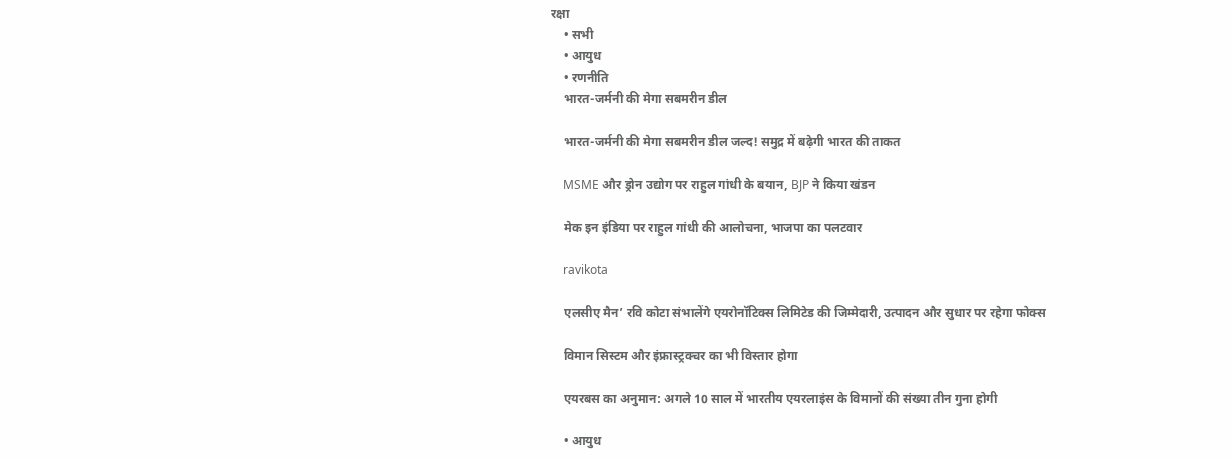रक्षा
    • सभी
    • आयुध
    • रणनीति
    भारत-जर्मनी की मेगा सबमरीन डील

    भारत-जर्मनी की मेगा सबमरीन डील जल्द! समुद्र में बढ़ेगी भारत की ताकत

    MSME और ड्रोन उद्योग पर राहुल गांधी के बयान, BJP ने किया खंडन

    मेक इन इंडिया पर राहुल गांधी की आलोचना, भाजपा का पलटवार

    ravikota

    एलसीए मैन’ रवि कोटा संभालेंगे एयरोनॉटिक्स लिमिटेड की जिम्मेदारी, उत्पादन और सुधार पर रहेगा फोक्स

    विमान सिस्टम और इंफ्रास्ट्रक्चर का भी विस्तार होगा

    एयरबस का अनुमान: अगले 10 साल में भारतीय एयरलाइंस के विमानों की संख्या तीन गुना होगी

    • आयुध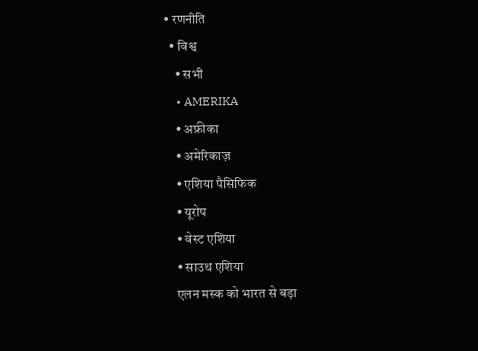• रणनीति
  • विश्व
    • सभी
    • AMERIKA
    • अफ्रीका
    • अमेरिकाज़
    • एशिया पैसिफिक
    • यूरोप
    • वेस्ट एशिया
    • साउथ एशिया
    एलन मस्क को भारत से बड़ा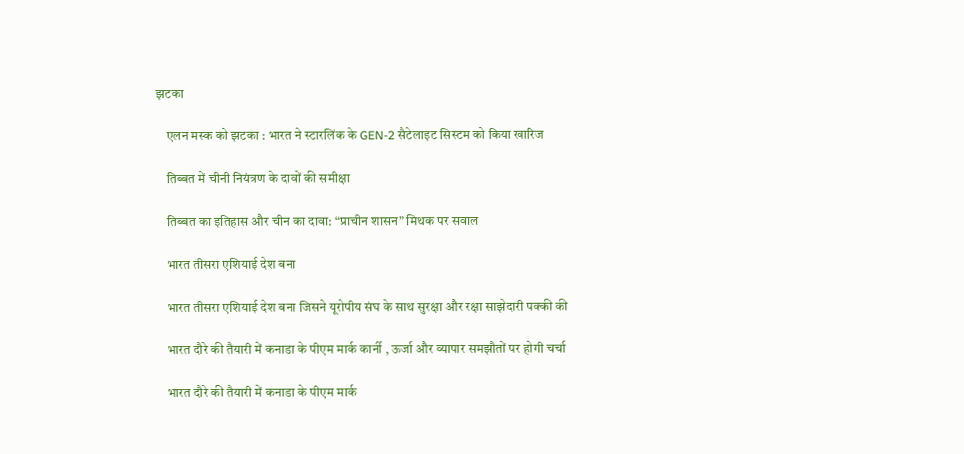झटका

    एलन मस्क को झटका : भारत ने स्टारलिंक के GEN-2 सैटेलाइट सिस्टम को किया खारिज

    तिब्बत में चीनी नियंत्रण के दावों की समीक्षा

    तिब्बत का इतिहास और चीन का दावा: “प्राचीन शासन” मिथक पर सवाल

    भारत तीसरा एशियाई देश बना

    भारत तीसरा एशियाई देश बना जिसने यूरोपीय संघ के साथ सुरक्षा और रक्षा साझेदारी पक्की की

    भारत दौरे की तैयारी में कनाडा के पीएम मार्क कार्नी , ऊर्जा और व्यापार समझौतों पर होगी चर्चा

    भारत दौरे की तैयारी में कनाडा के पीएम मार्क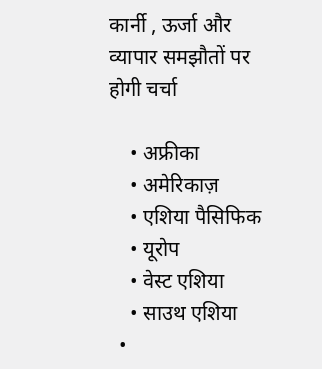कार्नी , ऊर्जा और व्यापार समझौतों पर होगी चर्चा

    • अफ्रीका
    • अमेरिकाज़
    • एशिया पैसिफिक
    • यूरोप
    • वेस्ट एशिया
    • साउथ एशिया
  •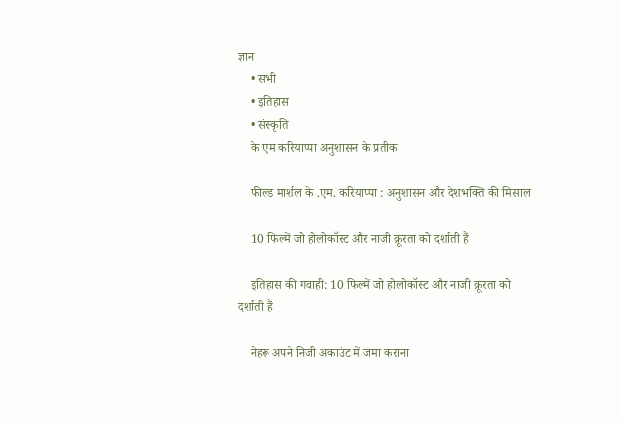ज्ञान
    • सभी
    • इतिहास
    • संस्कृति
    के एम करियाप्पा अनुशासन के प्रतीक

    फील्ड मार्शल के .एम. करियाप्पा : अनुशासन और देशभक्ति की मिसाल

    10 फिल्में जो होलोकॉस्ट और नाजी क्रूरता को दर्शाती हैं

    इतिहास की गवाही: 10 फिल्में जो होलोकॉस्ट और नाजी क्रूरता को दर्शाती हैं

    नेहरू अपने निजी अकाउंट में जमा कराना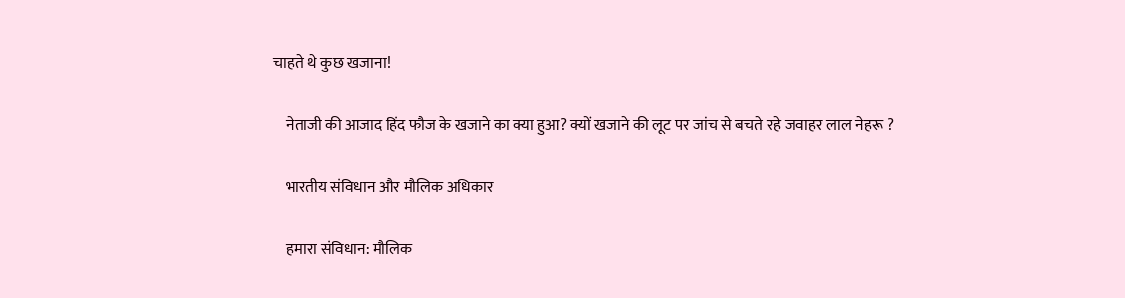चाहते थे कुछ खजाना!

    नेताजी की आजाद हिंद फौज के खजाने का क्या हुआ? क्यों खजाने की लूट पर जांच से बचते रहे जवाहर लाल नेहरू ?

    भारतीय संविधान और मौलिक अधिकार

    हमारा संविधान: मौलिक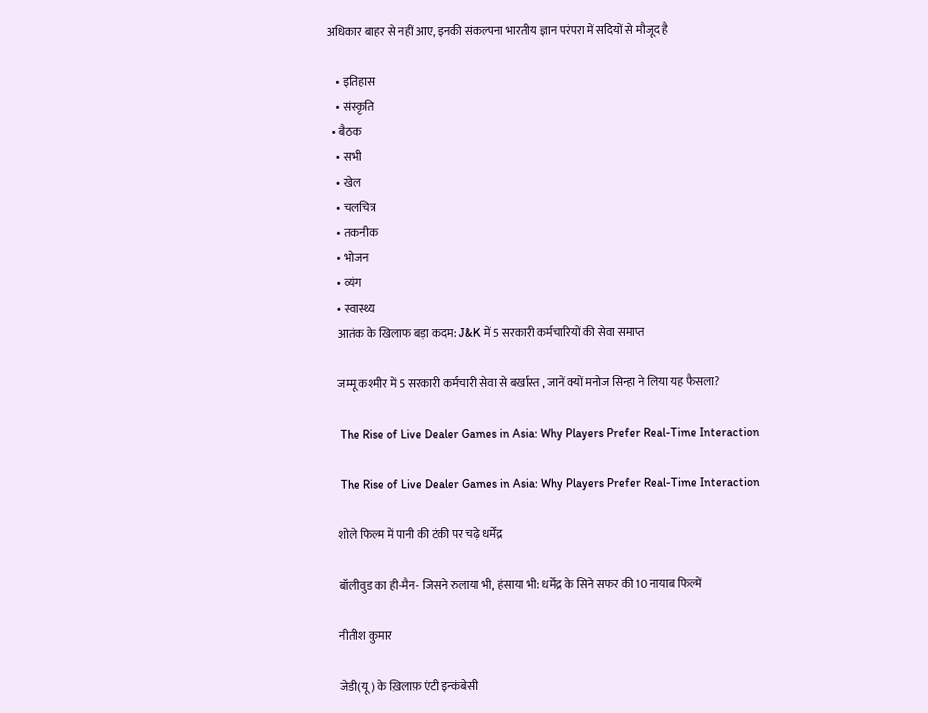अधिकार बाहर से नहीं आए, इनकी संकल्पना भारतीय ज्ञान परंपरा में सदियों से मौजूद है

    • इतिहास
    • संस्कृति
  • बैठक
    • सभी
    • खेल
    • चलचित्र
    • तकनीक
    • भोजन
    • व्यंग
    • स्वास्थ्य
    आतंक के खिलाफ बड़ा कदम: J&K में 5 सरकारी कर्मचारियों की सेवा समाप्त

    जम्मू कश्मीर में 5 सरकारी कर्मचारी सेवा से बर्खास्त , जानें क्यों मनोज सिन्हा ने लिया यह फैसला?

    The Rise of Live Dealer Games in Asia: Why Players Prefer Real-Time Interaction

    The Rise of Live Dealer Games in Asia: Why Players Prefer Real-Time Interaction

    शोले फिल्म में पानी की टंकी पर चढ़े धर्मेंद्र

    बॉलीवुड का ही-मैन- जिसने रुलाया भी, हंसाया भी: धर्मेंद्र के सिने सफर की 10 नायाब फिल्में

    नीतीश कुमार

    जेडी(यू) के ख़िलाफ़ एंटी इन्कंबेसी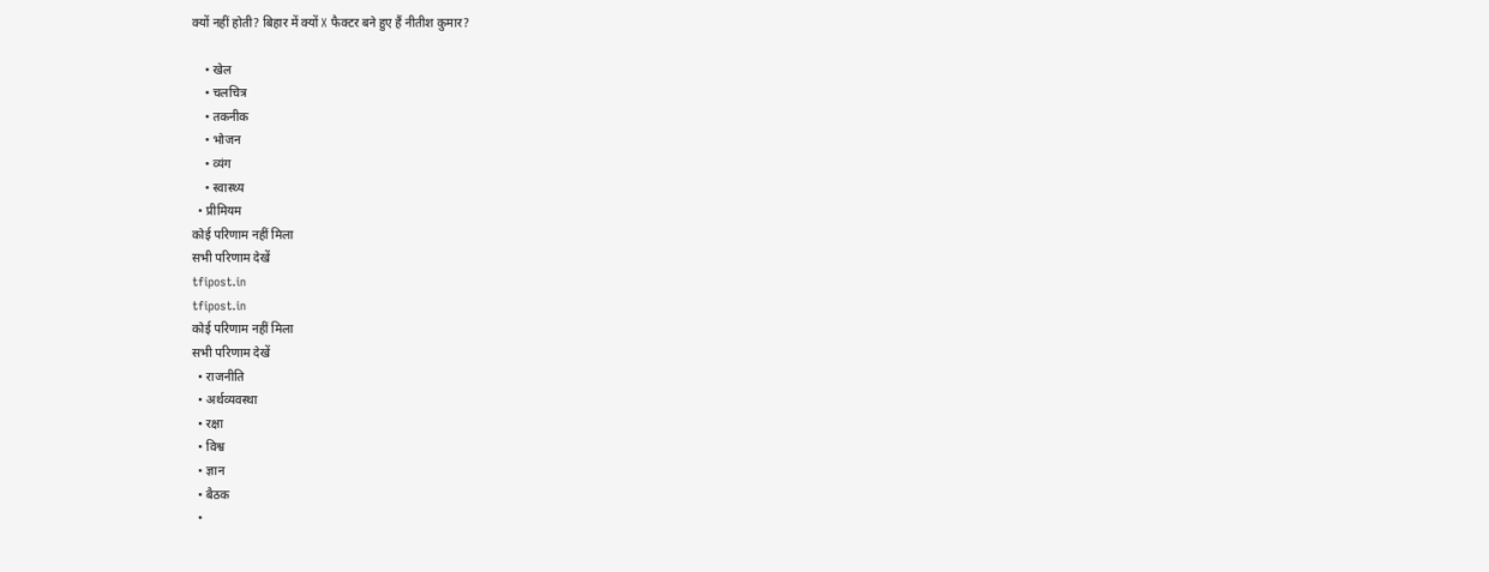क्यों नहीं होती? बिहार में क्यों X फैक्टर बने हुए हैं नीतीश कुमार?

    • खेल
    • चलचित्र
    • तकनीक
    • भोजन
    • व्यंग
    • स्वास्थ्य
  • प्रीमियम
कोई परिणाम नहीं मिला
सभी परिणाम देखें
tfipost.in
tfipost.in
कोई परिणाम नहीं मिला
सभी परिणाम देखें
  • राजनीति
  • अर्थव्यवस्था
  • रक्षा
  • विश्व
  • ज्ञान
  • बैठक
  •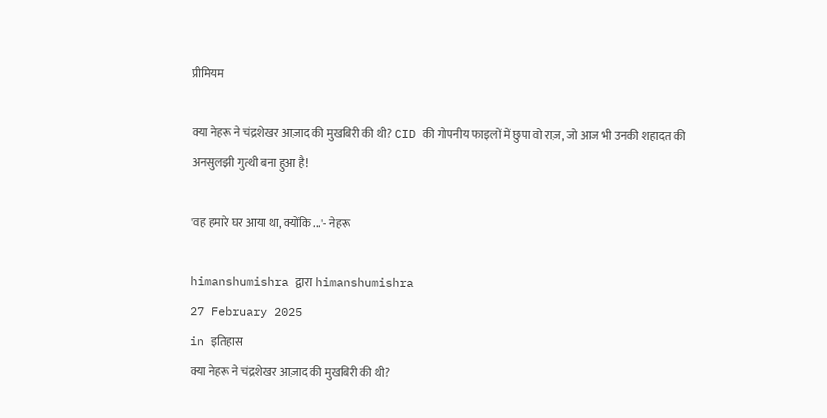प्रीमियम

क्या नेहरू ने चंद्रशेखर आज़ाद की मुखबिरी की थी? CID की गोपनीय फाइलों में छुपा वो राज़, जो आज भी उनकी शहादत की अनसुलझी गुत्थी बना हुआ है!

'वह हमारे घर आया था, क्योंकि ...'- नेहरू

himanshumishra द्वारा himanshumishra
27 February 2025
in इतिहास
क्या नेहरू ने चंद्रशेखर आज़ाद की मुखबिरी की थी?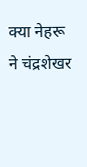क्या नेहरू ने चंद्रशेखर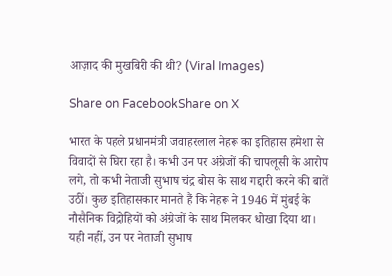आज़ाद की मुखबिरी की थी? (Viral Images)

Share on FacebookShare on X

भारत के पहले प्रधानमंत्री जवाहरलाल नेहरू का इतिहास हमेशा से विवादों से घिरा रहा है। कभी उन पर अंग्रेजों की चापलूसी के आरोप लगे, तो कभी नेताजी सुभाष चंद्र बोस के साथ गद्दारी करने की बातें उठीं। कुछ इतिहासकार मानते हैं कि नेहरू ने 1946 में मुंबई के नौसैनिक विद्रोहियों को अंग्रेजों के साथ मिलकर धोखा दिया था। यही नहीं, उन पर नेताजी सुभाष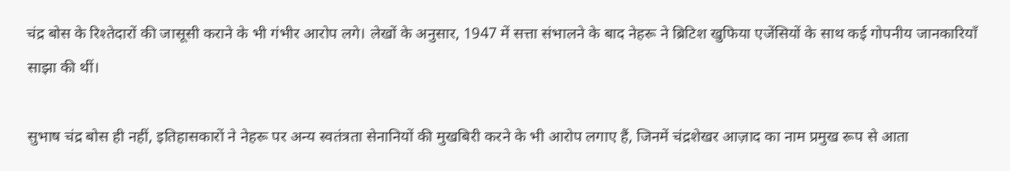चंद्र बोस के रिश्तेदारों की जासूसी कराने के भी गंभीर आरोप लगे। लेखों के अनुसार, 1947 में सत्ता संभालने के बाद नेहरू ने ब्रिटिश खुफिया एजेंसियों के साथ कई गोपनीय जानकारियाँ साझा की थीं।

सुभाष चंद्र बोस ही नहीं, इतिहासकारों ने नेहरू पर अन्य स्वतंत्रता सेनानियों की मुखबिरी करने के भी आरोप लगाए हैं, जिनमें चंद्रशेखर आज़ाद का नाम प्रमुख रूप से आता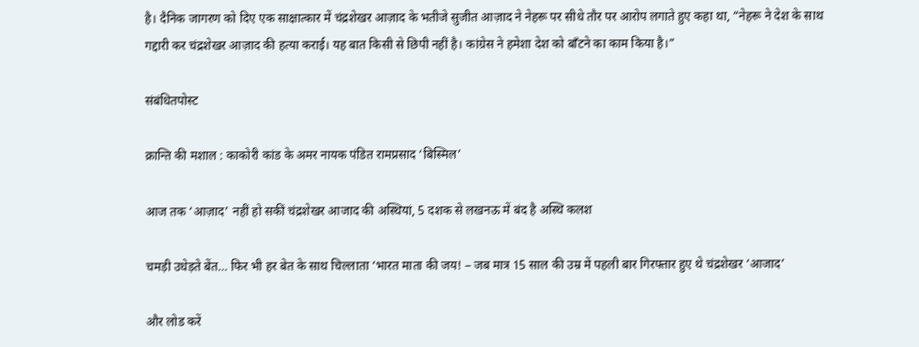है। दैनिक जागरण को दिए एक साक्षात्कार में चंद्रशेखर आज़ाद के भतीजे सुजीत आज़ाद ने नेहरू पर सीधे तौर पर आरोप लगाते हुए कहा था, “नेहरू ने देश के साथ गद्दारी कर चंद्रशेखर आज़ाद की हत्या कराई। यह बात किसी से छिपी नहीं है। कांग्रेस ने हमेशा देश को बाँटने का काम किया है।”

संबंधितपोस्ट

क्रान्ति की मशाल : काकोरी कांड के अमर नायक पंडित रामप्रसाद ‘बिस्मिल’

आज तक ‘आज़ाद’ नहीं हो सकीं चंद्रशेखर आजाद की अस्थियां, 5 दशक से लखनऊ में बंद है अस्थि कलश

चमड़ी उधेड़ते बेंत… फिर भी हर बेत के साथ चिल्लाता ‘भारत माता की जय! – जब मात्र 15 साल की उम्र में पहली बार गिरफ्तार हुए थे चंद्रशेखर ‘आजाद’

और लोड करें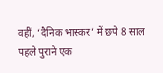वहीं, ‘दैनिक भास्कर’ में छपे 8 साल पहले पुराने एक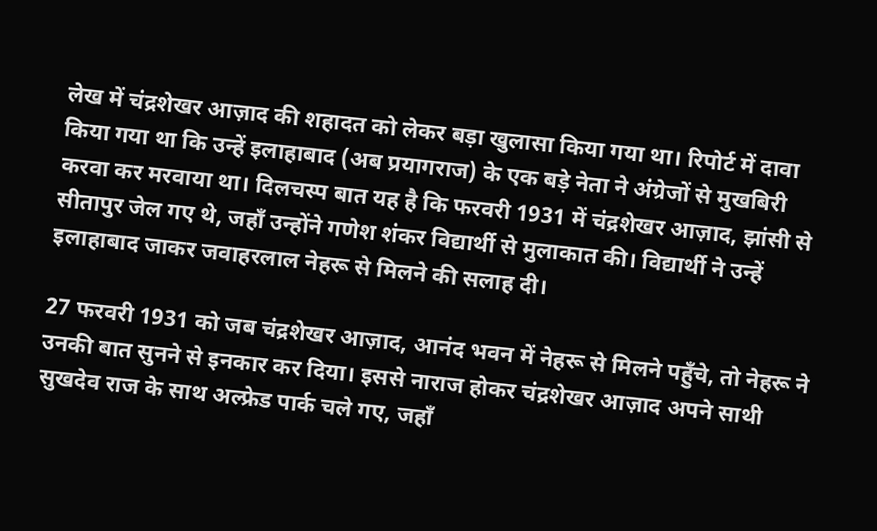लेख में चंद्रशेखर आज़ाद की शहादत को लेकर बड़ा खुलासा किया गया था। रिपोर्ट में दावा किया गया था कि उन्हें इलाहाबाद (अब प्रयागराज) के एक बड़े नेता ने अंग्रेजों से मुखबिरी करवा कर मरवाया था। दिलचस्प बात यह है कि फरवरी 1931 में चंद्रशेखर आज़ाद, झांसी से सीतापुर जेल गए थे, जहाँ उन्होंने गणेश शंकर विद्यार्थी से मुलाकात की। विद्यार्थी ने उन्हें इलाहाबाद जाकर जवाहरलाल नेहरू से मिलने की सलाह दी।

27 फरवरी 1931 को जब चंद्रशेखर आज़ाद, आनंद भवन में नेहरू से मिलने पहुँचे, तो नेहरू ने उनकी बात सुनने से इनकार कर दिया। इससे नाराज होकर चंद्रशेखर आज़ाद अपने साथी सुखदेव राज के साथ अल्फ्रेड पार्क चले गए, जहाँ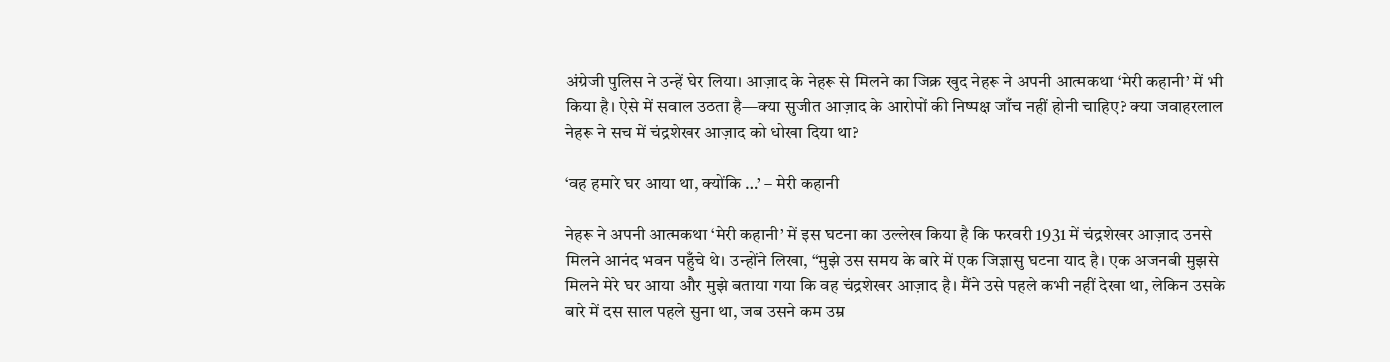अंग्रेजी पुलिस ने उन्हें घेर लिया। आज़ाद के नेहरू से मिलने का जिक्र खुद नेहरू ने अपनी आत्मकथा ‘मेरी कहानी’ में भी किया है। ऐसे में सवाल उठता है—क्या सुजीत आज़ाद के आरोपों की निष्पक्ष जाँच नहीं होनी चाहिए? क्या जवाहरलाल नेहरू ने सच में चंद्रशेखर आज़ाद को धोखा दिया था?

‘वह हमारे घर आया था, क्योंकि …’ – मेरी कहानी

नेहरू ने अपनी आत्मकथा ‘मेरी कहानी’ में इस घटना का उल्लेख किया है कि फरवरी 1931 में चंद्रशेखर आज़ाद उनसे मिलने आनंद भवन पहुँचे थे। उन्होंने लिखा, “मुझे उस समय के बारे में एक जिज्ञासु घटना याद है। एक अजनबी मुझसे मिलने मेरे घर आया और मुझे बताया गया कि वह चंद्रशेखर आज़ाद है। मैंने उसे पहले कभी नहीं देखा था, लेकिन उसके बारे में दस साल पहले सुना था, जब उसने कम उम्र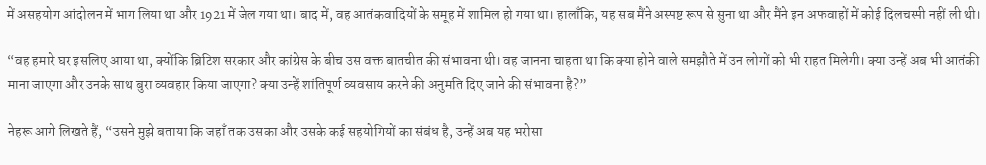में असहयोग आंदोलन में भाग लिया था और 1921 में जेल गया था। बाद में, वह आतंकवादियों के समूह में शामिल हो गया था। हालाँकि, यह सब मैंने अस्पष्ट रूप से सुना था और मैंने इन अफवाहों में कोई दिलचस्पी नहीं ली थी।

“वह हमारे घर इसलिए आया था, क्योंकि ब्रिटिश सरकार और कांग्रेस के बीच उस वक्त बातचीत की संभावना थी। वह जानना चाहता था कि क्या होने वाले समझौते में उन लोगों को भी राहत मिलेगी। क्या उन्हें अब भी आतंकी माना जाएगा और उनके साथ बुरा व्यवहार किया जाएगा? क्या उन्हें शांतिपूर्ण व्यवसाय करने की अनुमति दिए जाने की संभावना है?”

नेहरू आगे लिखते हैं, “उसने मुझे बताया कि जहाँ तक उसका और उसके कई सहयोगियों का संबंध है, उन्हें अब यह भरोसा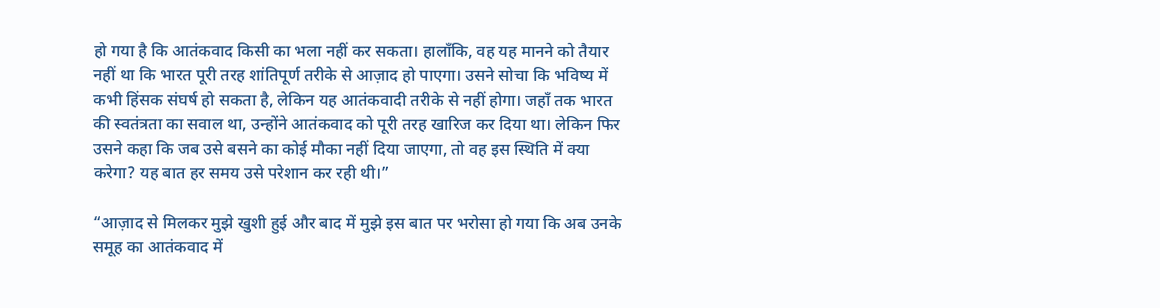हो गया है कि आतंकवाद किसी का भला नहीं कर सकता। हालाँकि, वह यह मानने को तैयार नहीं था कि भारत पूरी तरह शांतिपूर्ण तरीके से आज़ाद हो पाएगा। उसने सोचा कि भविष्य में कभी हिंसक संघर्ष हो सकता है, लेकिन यह आतंकवादी तरीके से नहीं होगा। जहाँ तक भारत की स्वतंत्रता का सवाल था, उन्होंने आतंकवाद को पूरी तरह खारिज कर दिया था। लेकिन फिर उसने कहा कि जब उसे बसने का कोई मौका नहीं दिया जाएगा, तो वह इस स्थिति में क्या करेगा? यह बात हर समय उसे परेशान कर रही थी।”

“आज़ाद से मिलकर मुझे खुशी हुई और बाद में मुझे इस बात पर भरोसा हो गया कि अब उनके समूह का आतंकवाद में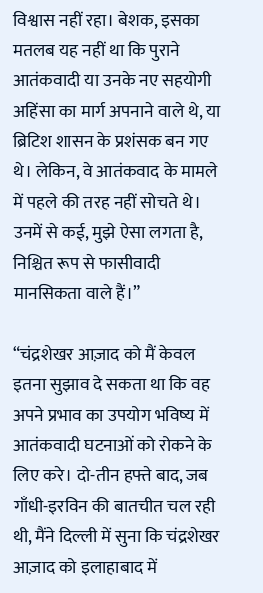विश्वास नहीं रहा। बेशक, इसका मतलब यह नहीं था कि पुराने आतंकवादी या उनके नए सहयोगी अहिंसा का मार्ग अपनाने वाले थे, या ब्रिटिश शासन के प्रशंसक बन गए थे। लेकिन, वे आतंकवाद के मामले में पहले की तरह नहीं सोचते थे। उनमें से कई, मुझे ऐसा लगता है, निश्चित रूप से फासीवादी मानसिकता वाले हैं।”

“चंद्रशेखर आज़ाद को मैं केवल इतना सुझाव दे सकता था कि वह अपने प्रभाव का उपयोग भविष्य में आतंकवादी घटनाओं को रोकने के लिए करे। दो-तीन हफ्ते बाद, जब गाँधी-इरविन की बातचीत चल रही थी, मैंने दिल्ली में सुना कि चंद्रशेखर आज़ाद को इलाहाबाद में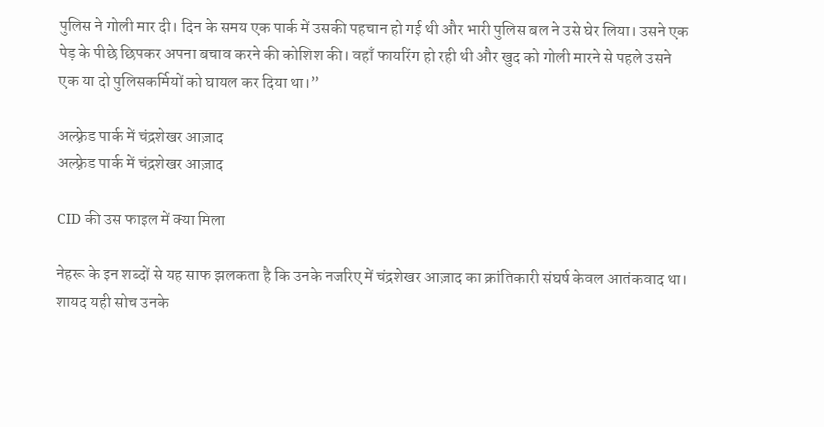पुलिस ने गोली मार दी। दिन के समय एक पार्क में उसकी पहचान हो गई थी और भारी पुलिस बल ने उसे घेर लिया। उसने एक पेड़ के पीछे छिपकर अपना बचाव करने की कोशिश की। वहाँ फायरिंग हो रही थी और खुद को गोली मारने से पहले उसने एक या दो पुलिसकर्मियों को घायल कर दिया था।”

अल्फ़्रेड पार्क में चंद्रशेखर आज़ाद
अल्फ़्रेड पार्क में चंद्रशेखर आज़ाद

CID की उस फाइल में क्या मिला

नेहरू के इन शब्दों से यह साफ झलकता है कि उनके नजरिए में चंद्रशेखर आज़ाद का क्रांतिकारी संघर्ष केवल आतंकवाद था। शायद यही सोच उनके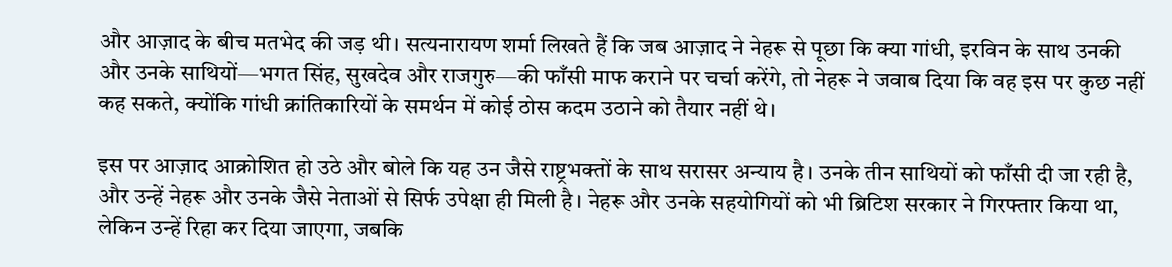और आज़ाद के बीच मतभेद की जड़ थी। सत्यनारायण शर्मा लिखते हैं कि जब आज़ाद ने नेहरू से पूछा कि क्या गांधी, इरविन के साथ उनकी और उनके साथियों—भगत सिंह, सुखदेव और राजगुरु—की फाँसी माफ कराने पर चर्चा करेंगे, तो नेहरू ने जवाब दिया कि वह इस पर कुछ नहीं कह सकते, क्योंकि गांधी क्रांतिकारियों के समर्थन में कोई ठोस कदम उठाने को तैयार नहीं थे।

इस पर आज़ाद आक्रोशित हो उठे और बोले कि यह उन जैसे राष्ट्रभक्तों के साथ सरासर अन्याय है। उनके तीन साथियों को फाँसी दी जा रही है, और उन्हें नेहरू और उनके जैसे नेताओं से सिर्फ उपेक्षा ही मिली है। नेहरू और उनके सहयोगियों को भी ब्रिटिश सरकार ने गिरफ्तार किया था, लेकिन उन्हें रिहा कर दिया जाएगा, जबकि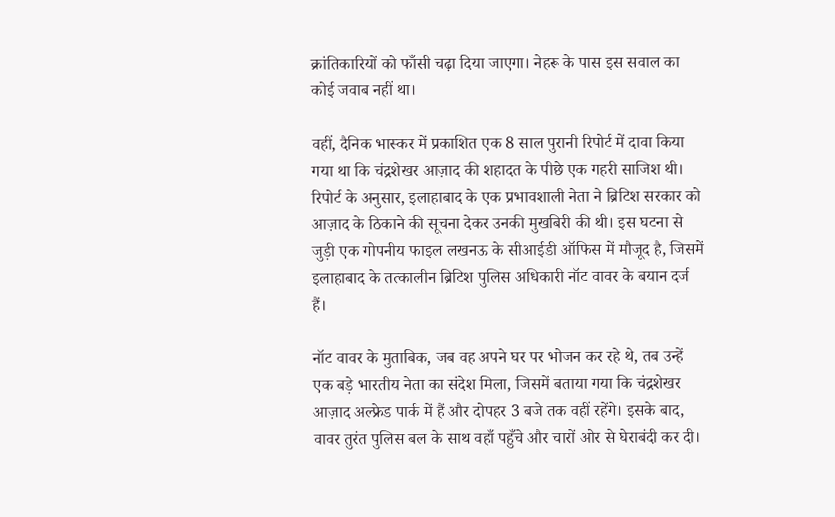क्रांतिकारियों को फाँसी चढ़ा दिया जाएगा। नेहरू के पास इस सवाल का कोई जवाब नहीं था।

वहीं, दैनिक भास्कर में प्रकाशित एक 8 साल पुरानी रिपोर्ट में दावा किया गया था कि चंद्रशेखर आज़ाद की शहादत के पीछे एक गहरी साजिश थी। रिपोर्ट के अनुसार, इलाहाबाद के एक प्रभावशाली नेता ने ब्रिटिश सरकार को आज़ाद के ठिकाने की सूचना देकर उनकी मुखबिरी की थी। इस घटना से जुड़ी एक गोपनीय फाइल लखनऊ के सीआईडी ऑफिस में मौजूद है, जिसमें इलाहाबाद के तत्कालीन ब्रिटिश पुलिस अधिकारी नॉट वावर के बयान दर्ज हैं।

नॉट वावर के मुताबिक, जब वह अपने घर पर भोजन कर रहे थे, तब उन्हें एक बड़े भारतीय नेता का संदेश मिला, जिसमें बताया गया कि चंद्रशेखर आज़ाद अल्फ्रेड पार्क में हैं और दोपहर 3 बजे तक वहीं रहेंगे। इसके बाद, वावर तुरंत पुलिस बल के साथ वहाँ पहुँचे और चारों ओर से घेराबंदी कर दी।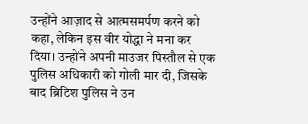उन्होंने आज़ाद से आत्मसमर्पण करने को कहा, लेकिन इस वीर योद्धा ने मना कर दिया। उन्होंने अपनी माउजर पिस्तौल से एक पुलिस अधिकारी को गोली मार दी, जिसके बाद ब्रिटिश पुलिस ने उन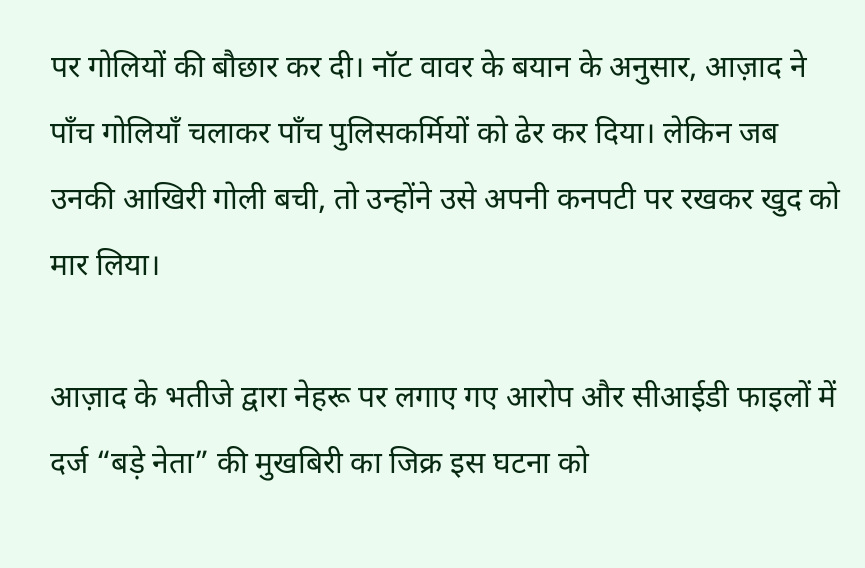पर गोलियों की बौछार कर दी। नॉट वावर के बयान के अनुसार, आज़ाद ने पाँच गोलियाँ चलाकर पाँच पुलिसकर्मियों को ढेर कर दिया। लेकिन जब उनकी आखिरी गोली बची, तो उन्होंने उसे अपनी कनपटी पर रखकर खुद को मार लिया।

आज़ाद के भतीजे द्वारा नेहरू पर लगाए गए आरोप और सीआईडी फाइलों में दर्ज “बड़े नेता” की मुखबिरी का जिक्र इस घटना को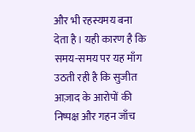और भी रहस्यमय बना देता है। यही कारण है कि समय-समय पर यह माँग उठती रही है कि सुजीत आज़ाद के आरोपों की निष्पक्ष और गहन जाँच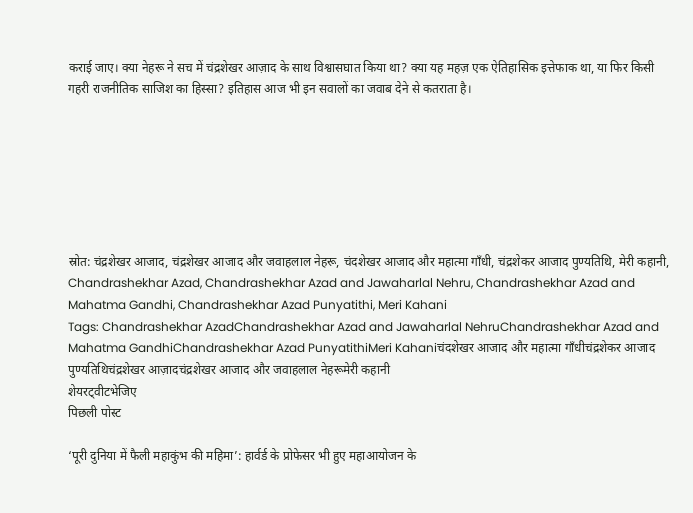कराई जाए। क्या नेहरू ने सच में चंद्रशेखर आज़ाद के साथ विश्वासघात किया था? क्या यह महज़ एक ऐतिहासिक इत्तेफाक था, या फिर किसी गहरी राजनीतिक साजिश का हिस्सा? इतिहास आज भी इन सवालों का जवाब देने से कतराता है।







स्रोत: चंद्रशेखर आजाद, चंद्रशेखर आजाद और जवाहलाल नेहरू, चंदशेखर आजाद और महात्मा गाँधी, चंद्रशेकर आजाद पुण्यतिथि, मेरी कहानी, Chandrashekhar Azad, Chandrashekhar Azad and Jawaharlal Nehru, Chandrashekhar Azad and Mahatma Gandhi, Chandrashekhar Azad Punyatithi, Meri Kahani
Tags: Chandrashekhar AzadChandrashekhar Azad and Jawaharlal NehruChandrashekhar Azad and Mahatma GandhiChandrashekhar Azad PunyatithiMeri Kahaniचंदशेखर आजाद और महात्मा गाँधीचंद्रशेकर आजाद पुण्यतिथिचंद्रशेखर आज़ादचंद्रशेखर आजाद और जवाहलाल नेहरूमेरी कहानी
शेयरट्वीटभेजिए
पिछली पोस्ट

‘पूरी दुनिया में फैली महाकुंभ की महिमा’: हार्वर्ड के प्रोफेसर भी हुए महाआयोजन के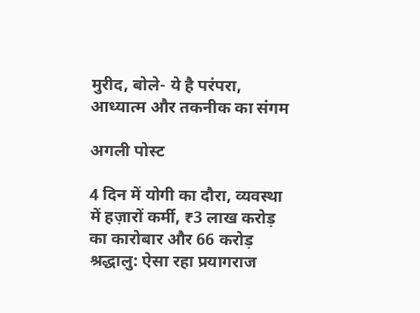मुरीद, बोले- ये है परंपरा, आध्यात्म और तकनीक का संगम

अगली पोस्ट

4 दिन में योगी का दौरा, व्यवस्था में हज़ारों कर्मी, ₹3 लाख करोड़ का कारोबार और 66 करोड़ श्रद्धालु: ऐसा रहा प्रयागराज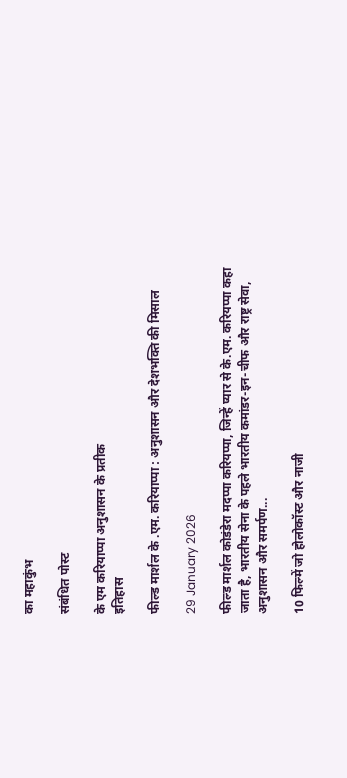का महाकुंभ

संबंधित पोस्ट

के एम करियाप्पा अनुशासन के प्रतीक
इतिहास

फील्ड मार्शल के .एम. करियाप्पा : अनुशासन और देशभक्ति की मिसाल

29 January 2026

फील्ड मार्शल कोडंडेरा मदप्पा करियप्पा, जिन्हें प्यार से के.एम. करियप्पा कहा जाता है, भारतीय सेना के पहले भारतीय कमांडर-इन-चीफ और राष्ट्र सेवा, अनुशासन और समर्पण...

10 फिल्में जो होलोकॉस्ट और नाजी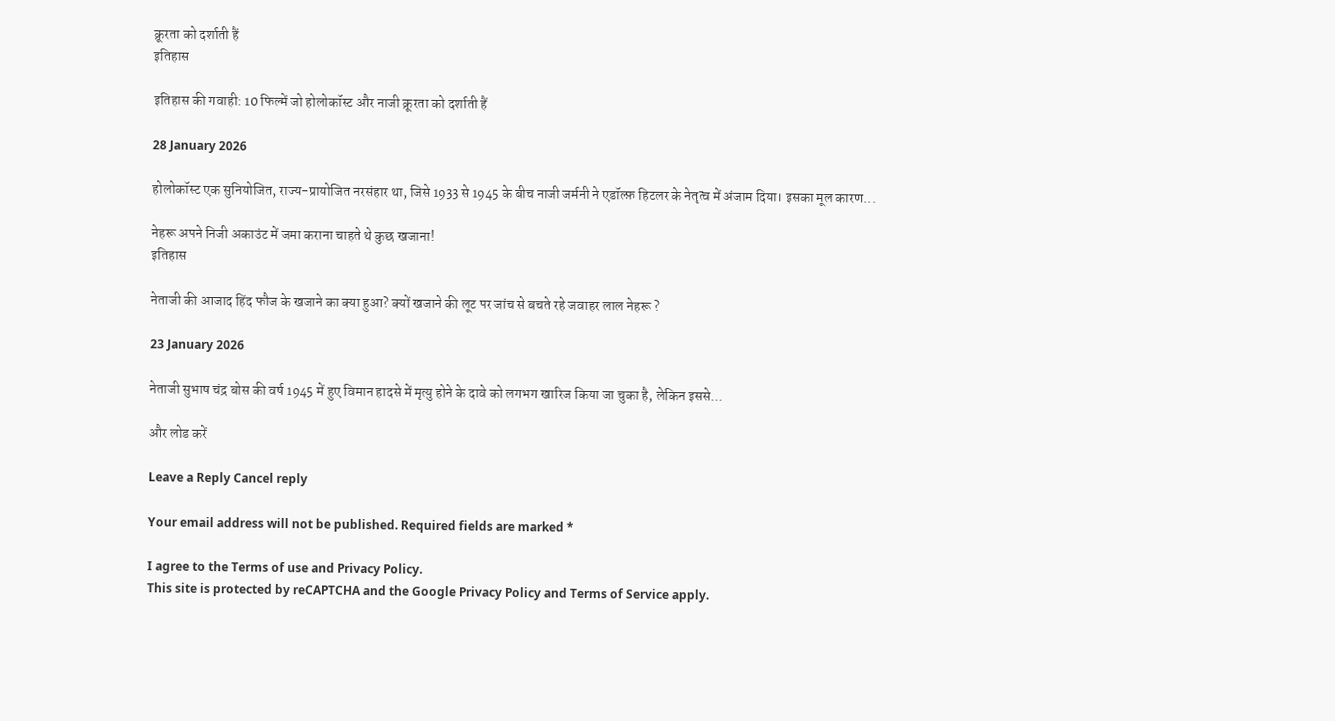क्रूरता को दर्शाती हैं
इतिहास

इतिहास की गवाही: 10 फिल्में जो होलोकॉस्ट और नाजी क्रूरता को दर्शाती हैं

28 January 2026

होलोकॉस्ट एक सुनियोजित, राज्य-प्रायोजित नरसंहार था, जिसे 1933 से 1945 के बीच नाजी जर्मनी ने एडॉल्फ़ हिटलर के नेतृत्व में अंजाम दिया। इसका मूल कारण...

नेहरू अपने निजी अकाउंट में जमा कराना चाहते थे कुछ खजाना!
इतिहास

नेताजी की आजाद हिंद फौज के खजाने का क्या हुआ? क्यों खजाने की लूट पर जांच से बचते रहे जवाहर लाल नेहरू ?

23 January 2026

नेताजी सुभाष चंद्र बोस की वर्ष 1945 में हुए विमान हादसे में मृत्यु होने के दावे को लगभग खारिज किया जा चुका है, लेकिन इससे...

और लोड करें

Leave a Reply Cancel reply

Your email address will not be published. Required fields are marked *

I agree to the Terms of use and Privacy Policy.
This site is protected by reCAPTCHA and the Google Privacy Policy and Terms of Service apply.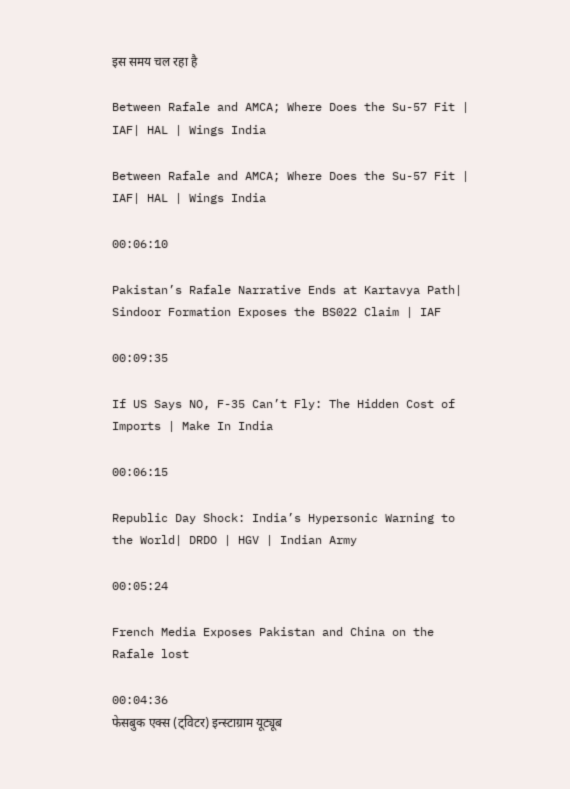इस समय चल रहा है

Between Rafale and AMCA; Where Does the Su-57 Fit | IAF| HAL | Wings India

Between Rafale and AMCA; Where Does the Su-57 Fit | IAF| HAL | Wings India

00:06:10

Pakistan’s Rafale Narrative Ends at Kartavya Path| Sindoor Formation Exposes the BS022 Claim | IAF

00:09:35

If US Says NO, F-35 Can’t Fly: The Hidden Cost of Imports | Make In India

00:06:15

Republic Day Shock: India’s Hypersonic Warning to the World| DRDO | HGV | Indian Army

00:05:24

French Media Exposes Pakistan and China on the Rafale lost

00:04:36
फेसबुक एक्स (ट्विटर) इन्स्टाग्राम यूट्यूब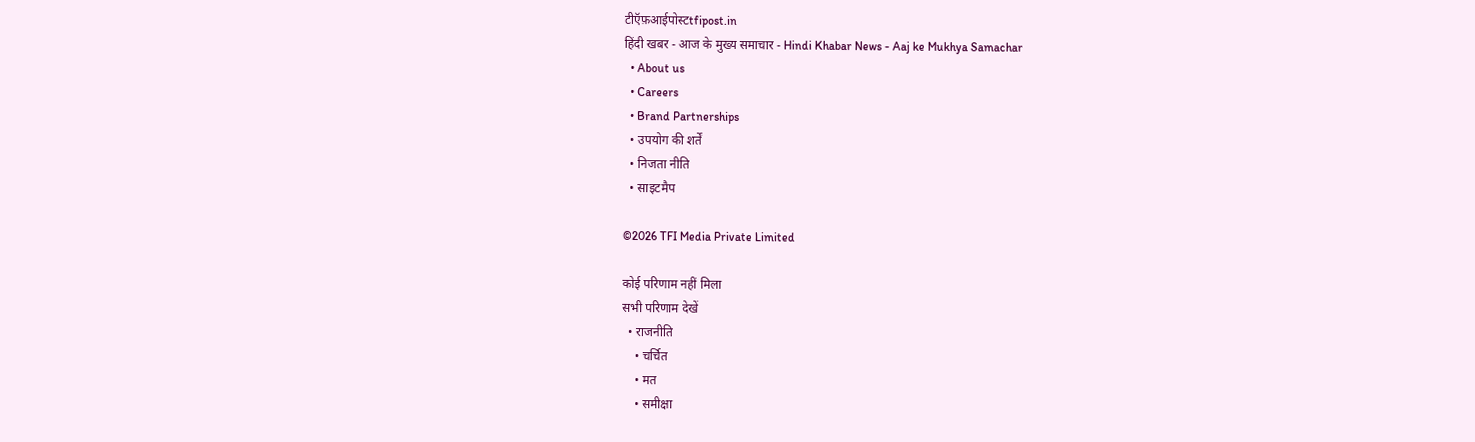टीऍफ़आईपोस्टtfipost.in
हिंदी खबर - आज के मुख्य समाचार - Hindi Khabar News - Aaj ke Mukhya Samachar
  • About us
  • Careers
  • Brand Partnerships
  • उपयोग की शर्तें
  • निजता नीति
  • साइटमैप

©2026 TFI Media Private Limited

कोई परिणाम नहीं मिला
सभी परिणाम देखें
  • राजनीति
    • चर्चित
    • मत
    • समीक्षा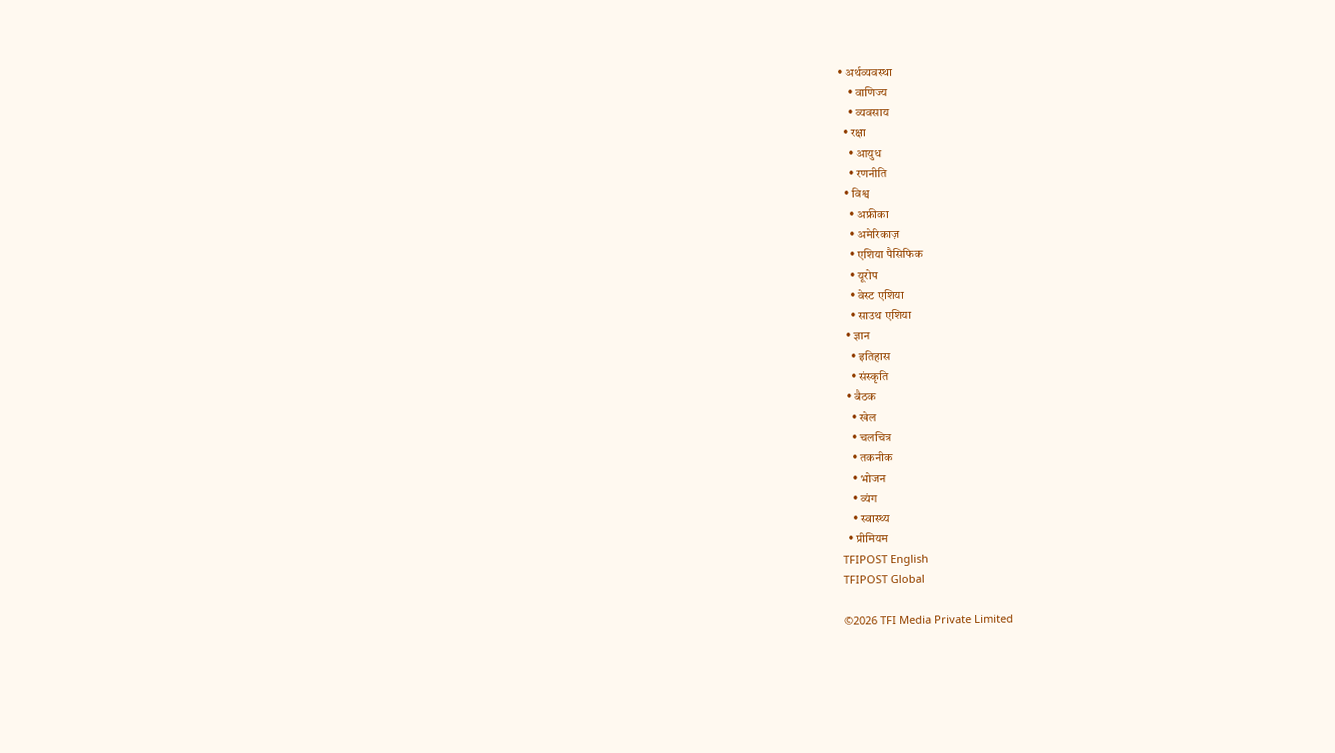• अर्थव्यवस्था
    • वाणिज्य
    • व्यवसाय
  • रक्षा
    • आयुध
    • रणनीति
  • विश्व
    • अफ्रीका
    • अमेरिकाज़
    • एशिया पैसिफिक
    • यूरोप
    • वेस्ट एशिया
    • साउथ एशिया
  • ज्ञान
    • इतिहास
    • संस्कृति
  • बैठक
    • खेल
    • चलचित्र
    • तकनीक
    • भोजन
    • व्यंग
    • स्वास्थ्य
  • प्रीमियम
TFIPOST English
TFIPOST Global

©2026 TFI Media Private Limited